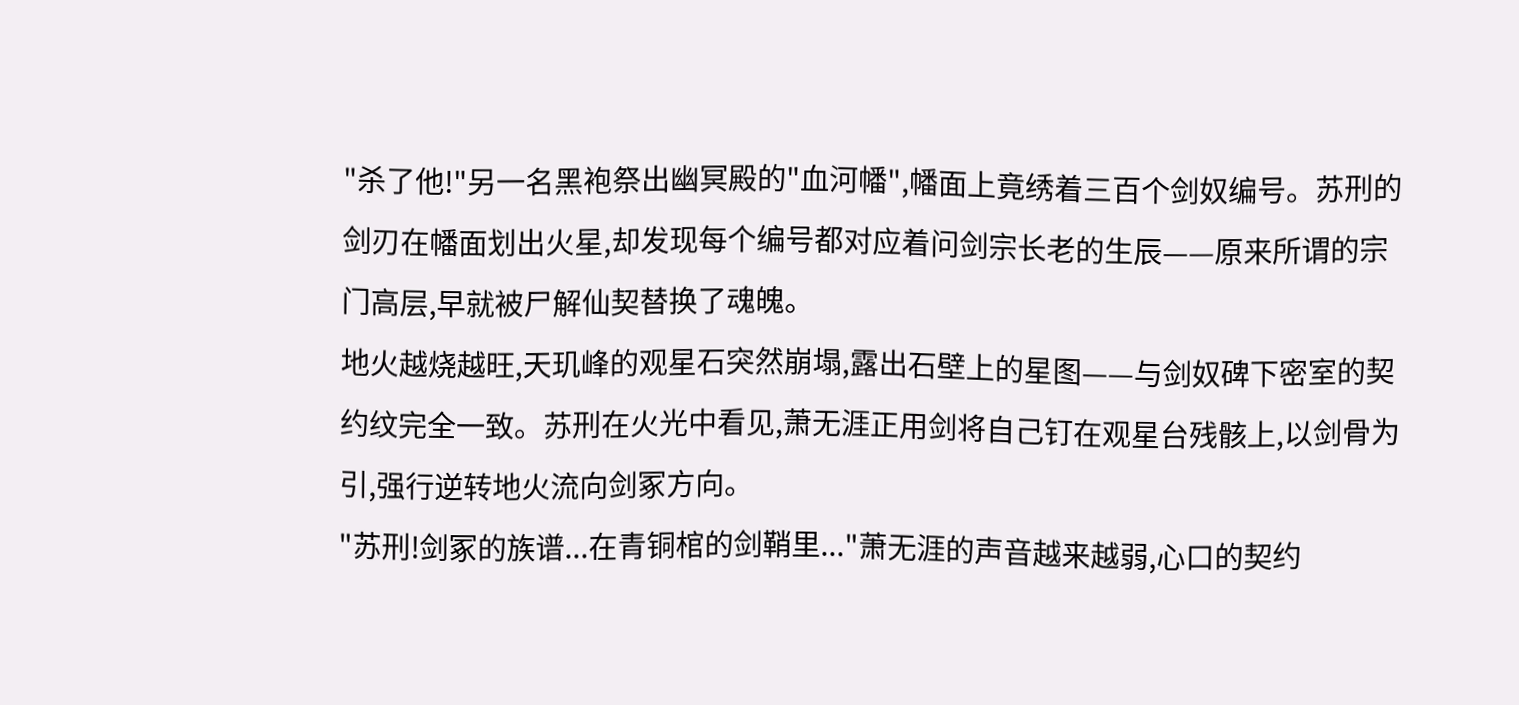"杀了他!"另一名黑袍祭出幽冥殿的"血河幡",幡面上竟绣着三百个剑奴编号。苏刑的剑刃在幡面划出火星,却发现每个编号都对应着问剑宗长老的生辰——原来所谓的宗门高层,早就被尸解仙契替换了魂魄。
地火越烧越旺,天玑峰的观星石突然崩塌,露出石壁上的星图——与剑奴碑下密室的契约纹完全一致。苏刑在火光中看见,萧无涯正用剑将自己钉在观星台残骸上,以剑骨为引,强行逆转地火流向剑冢方向。
"苏刑!剑冢的族谱...在青铜棺的剑鞘里..."萧无涯的声音越来越弱,心口的契约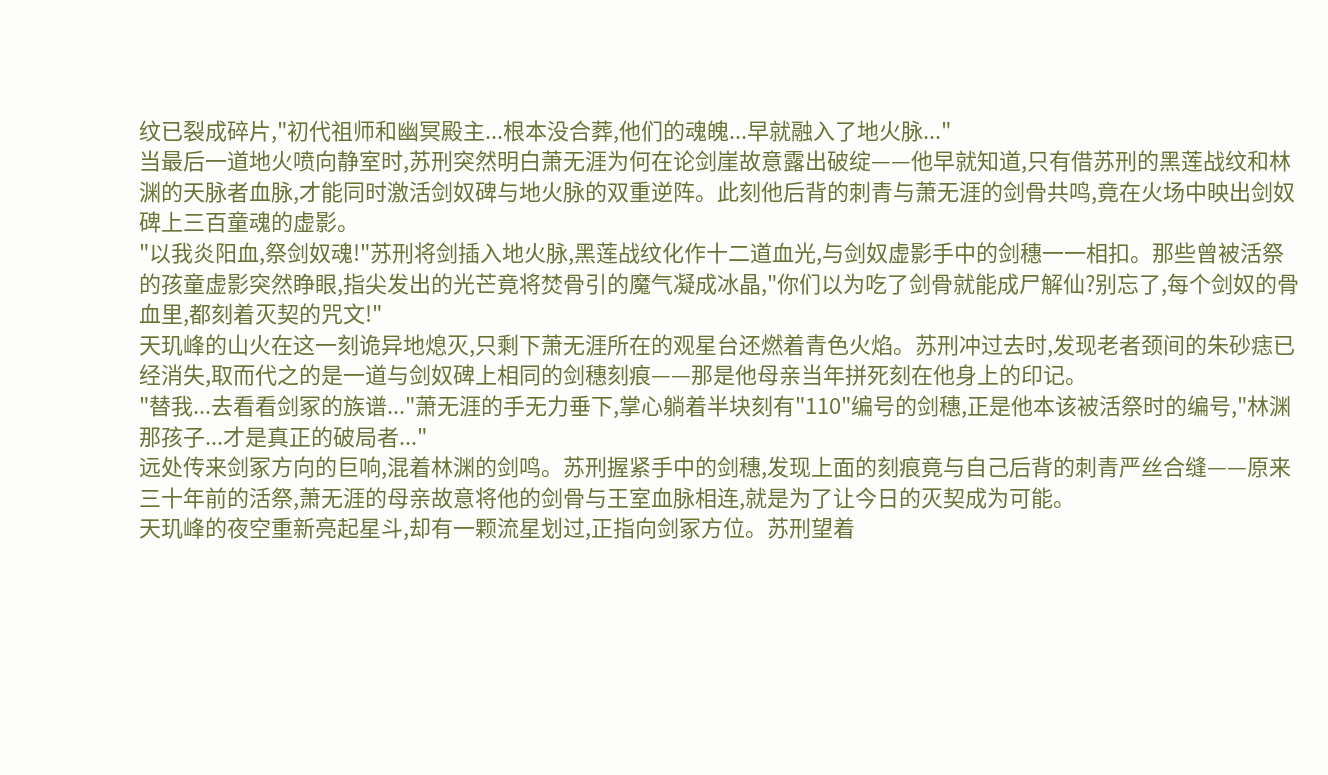纹已裂成碎片,"初代祖师和幽冥殿主...根本没合葬,他们的魂魄...早就融入了地火脉..."
当最后一道地火喷向静室时,苏刑突然明白萧无涯为何在论剑崖故意露出破绽——他早就知道,只有借苏刑的黑莲战纹和林渊的天脉者血脉,才能同时激活剑奴碑与地火脉的双重逆阵。此刻他后背的刺青与萧无涯的剑骨共鸣,竟在火场中映出剑奴碑上三百童魂的虚影。
"以我炎阳血,祭剑奴魂!"苏刑将剑插入地火脉,黑莲战纹化作十二道血光,与剑奴虚影手中的剑穗一一相扣。那些曾被活祭的孩童虚影突然睁眼,指尖发出的光芒竟将焚骨引的魔气凝成冰晶,"你们以为吃了剑骨就能成尸解仙?别忘了,每个剑奴的骨血里,都刻着灭契的咒文!"
天玑峰的山火在这一刻诡异地熄灭,只剩下萧无涯所在的观星台还燃着青色火焰。苏刑冲过去时,发现老者颈间的朱砂痣已经消失,取而代之的是一道与剑奴碑上相同的剑穗刻痕——那是他母亲当年拼死刻在他身上的印记。
"替我...去看看剑冢的族谱..."萧无涯的手无力垂下,掌心躺着半块刻有"110"编号的剑穗,正是他本该被活祭时的编号,"林渊那孩子...才是真正的破局者..."
远处传来剑冢方向的巨响,混着林渊的剑鸣。苏刑握紧手中的剑穗,发现上面的刻痕竟与自己后背的刺青严丝合缝——原来三十年前的活祭,萧无涯的母亲故意将他的剑骨与王室血脉相连,就是为了让今日的灭契成为可能。
天玑峰的夜空重新亮起星斗,却有一颗流星划过,正指向剑冢方位。苏刑望着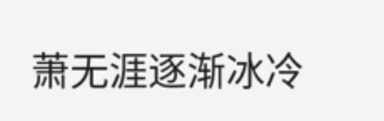萧无涯逐渐冰冷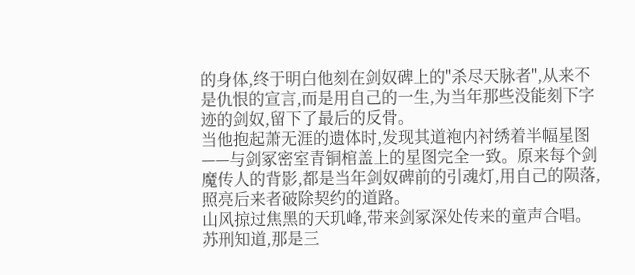的身体,终于明白他刻在剑奴碑上的"杀尽天脉者",从来不是仇恨的宣言,而是用自己的一生,为当年那些没能刻下字迹的剑奴,留下了最后的反骨。
当他抱起萧无涯的遗体时,发现其道袍内衬绣着半幅星图——与剑冢密室青铜棺盖上的星图完全一致。原来每个剑魔传人的背影,都是当年剑奴碑前的引魂灯,用自己的陨落,照亮后来者破除契约的道路。
山风掠过焦黑的天玑峰,带来剑冢深处传来的童声合唱。苏刑知道,那是三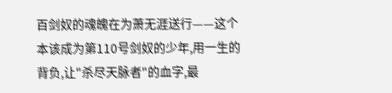百剑奴的魂魄在为萧无涯送行——这个本该成为第110号剑奴的少年,用一生的背负,让"杀尽天脉者"的血字,最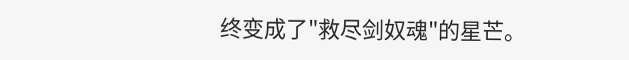终变成了"救尽剑奴魂"的星芒。